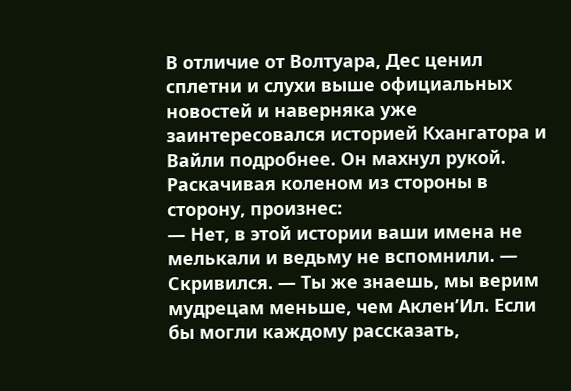В отличие от Волтуара, Дес ценил сплетни и слухи выше официальных новостей и наверняка уже заинтересовался историей Кхангатора и Вайли подробнее. Он махнул рукой. Раскачивая коленом из стороны в сторону, произнес:
— Нет, в этой истории ваши имена не мелькали и ведьму не вспомнили. — Скривился. — Ты же знаешь, мы верим мудрецам меньше, чем Аклен’Ил. Если бы могли каждому рассказать,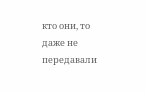кто они, то даже не передавали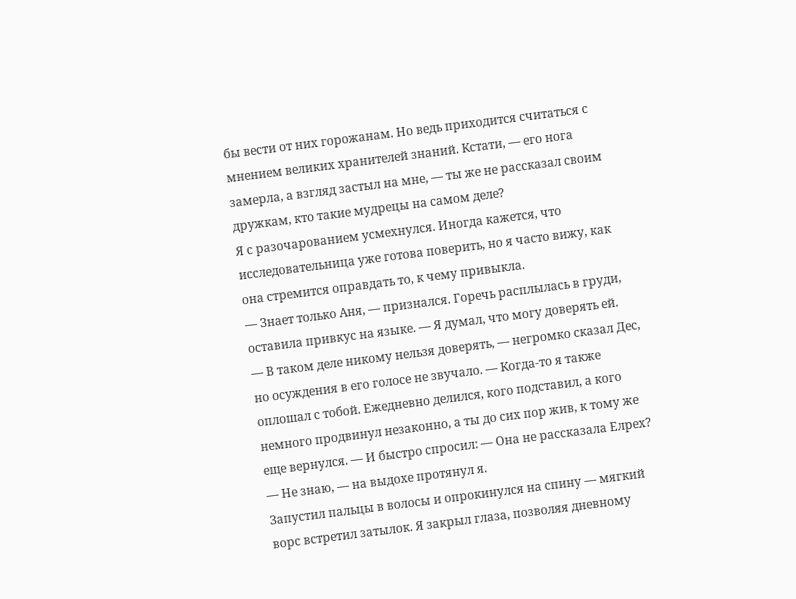бы вести от них горожанам. Но ведь приходится считаться с мнением великих хранителей знаний. Кстати, — его нога замерла, а взгляд застыл на мне, — ты же не рассказал своим дружкам, кто такие мудрецы на самом деле?
Я с разочарованием усмехнулся. Иногда кажется, что исследовательница уже готова поверить, но я часто вижу, как она стремится оправдать то, к чему привыкла.
— Знает только Аня, — признался. Горечь расплылась в груди, оставила привкус на языке. — Я думал, что могу доверять ей.
— В таком деле никому нельзя доверять, — негромко сказал Дес, но осуждения в его голосе не звучало. — Когда-то я также оплошал с тобой. Ежедневно делился, кого подставил, а кого немного продвинул незаконно, а ты до сих пор жив, к тому же еще вернулся. — И быстро спросил: — Она не рассказала Елрех?
— Не знаю, — на выдохе протянул я.
Запустил пальцы в волосы и опрокинулся на спину — мягкий ворс встретил затылок. Я закрыл глаза, позволяя дневному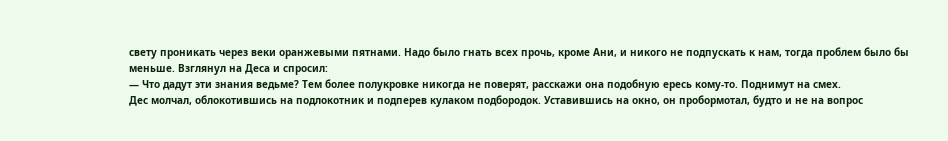свету проникать через веки оранжевыми пятнами. Надо было гнать всех прочь, кроме Ани, и никого не подпускать к нам, тогда проблем было бы меньше. Взглянул на Деса и спросил:
— Что дадут эти знания ведьме? Тем более полукровке никогда не поверят, расскажи она подобную ересь кому-то. Поднимут на смех.
Дес молчал, облокотившись на подлокотник и подперев кулаком подбородок. Уставившись на окно, он пробормотал, будто и не на вопрос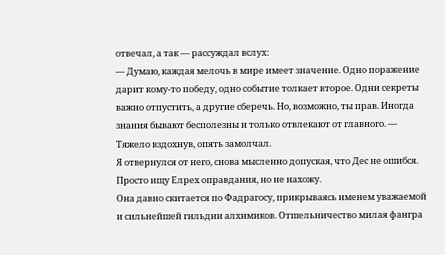отвечал, а так — рассуждал вслух:
— Думаю, каждая мелочь в мире имеет значение. Одно поражение дарит кому-то победу, одно событие толкает второе. Одни секреты важно отпустить, а другие сберечь. Но, возможно, ты прав. Иногда знания бывают бесполезны и только отвлекают от главного. — Тяжело вздохнув, опять замолчал.
Я отвернулся от него, снова мысленно допуская, что Дес не ошибся. Просто ищу Елрех оправдания, но не нахожу.
Она давно скитается по Фадрагосу, прикрываясь именем уважаемой и сильнейшей гильдии алхимиков. Отшельничество милая фангра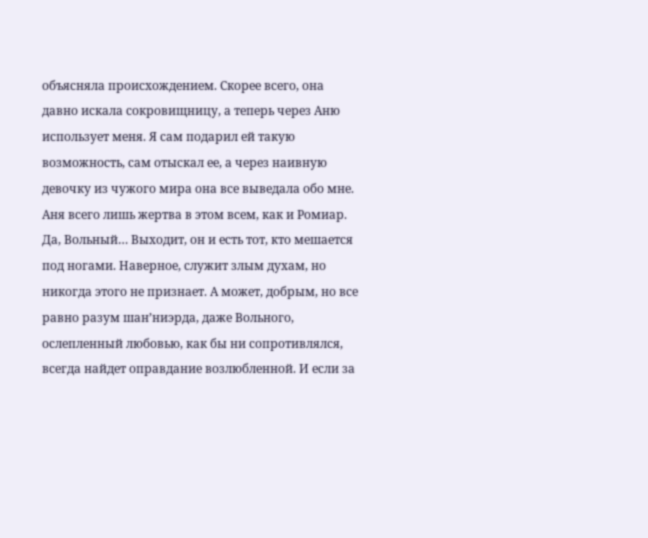объясняла происхождением. Скорее всего, она давно искала сокровищницу, а теперь через Аню использует меня. Я сам подарил ей такую возможность, сам отыскал ее, а через наивную девочку из чужого мира она все выведала обо мне. Аня всего лишь жертва в этом всем, как и Ромиар. Да, Вольный… Выходит, он и есть тот, кто мешается под ногами. Наверное, служит злым духам, но никогда этого не признает. А может, добрым, но все равно разум шан’ниэрда, даже Вольного, ослепленный любовью, как бы ни сопротивлялся, всегда найдет оправдание возлюбленной. И если за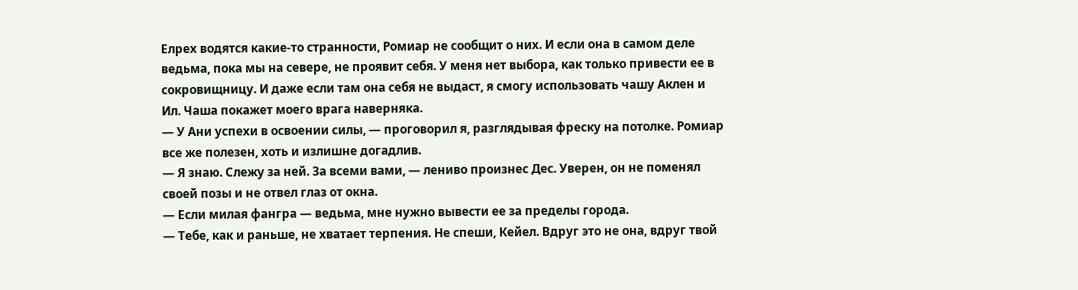Елрех водятся какие-то странности, Ромиар не сообщит о них. И если она в самом деле ведьма, пока мы на севере, не проявит себя. У меня нет выбора, как только привести ее в сокровищницу. И даже если там она себя не выдаст, я смогу использовать чашу Аклен и Ил. Чаша покажет моего врага наверняка.
— У Ани успехи в освоении силы, — проговорил я, разглядывая фреску на потолке. Ромиар все же полезен, хоть и излишне догадлив.
— Я знаю. Слежу за ней. За всеми вами, — лениво произнес Дес. Уверен, он не поменял своей позы и не отвел глаз от окна.
— Если милая фангра — ведьма, мне нужно вывести ее за пределы города.
— Тебе, как и раньше, не хватает терпения. Не спеши, Кейел. Вдруг это не она, вдруг твой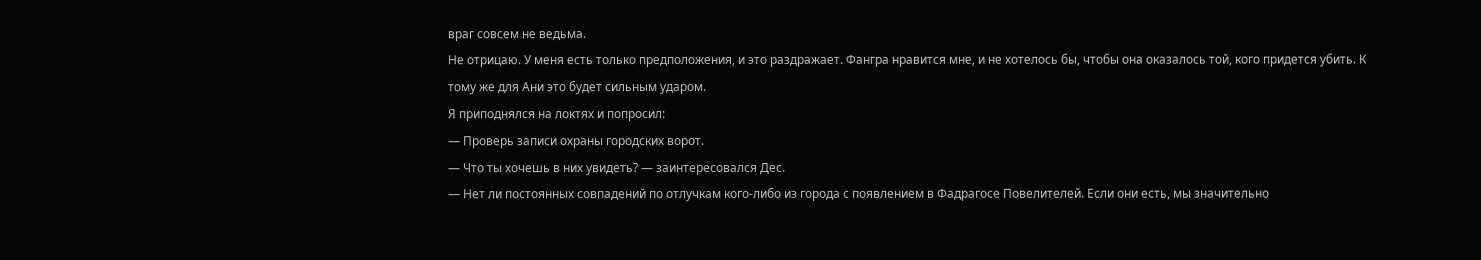враг совсем не ведьма.
Не отрицаю. У меня есть только предположения, и это раздражает. Фангра нравится мне, и не хотелось бы, чтобы она оказалось той, кого придется убить. К тому же для Ани это будет сильным ударом.
Я приподнялся на локтях и попросил:
— Проверь записи охраны городских ворот.
— Что ты хочешь в них увидеть? — заинтересовался Дес.
— Нет ли постоянных совпадений по отлучкам кого-либо из города с появлением в Фадрагосе Повелителей. Если они есть, мы значительно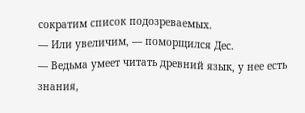сократим список подозреваемых.
— Или увеличим, — поморщился Дес.
— Ведьма умеет читать древний язык, у нее есть знания,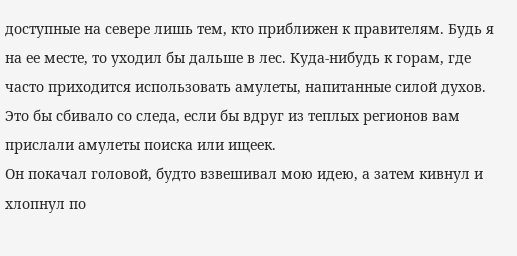доступные на севере лишь тем, кто приближен к правителям. Будь я на ее месте, то уходил бы дальше в лес. Куда-нибудь к горам, где часто приходится использовать амулеты, напитанные силой духов. Это бы сбивало со следа, если бы вдруг из теплых регионов вам прислали амулеты поиска или ищеек.
Он покачал головой, будто взвешивал мою идею, а затем кивнул и хлопнул по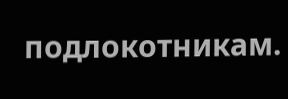подлокотникам.